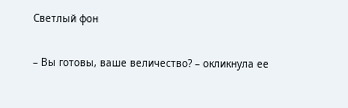Светлый фон

– Вы готовы, ваше величество? – окликнула ее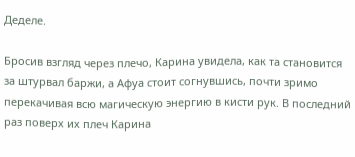Деделе.

Бросив взгляд через плечо, Карина увидела, как та становится за штурвал баржи, а Афуа стоит согнувшись, почти зримо перекачивая всю магическую энергию в кисти рук. В последний раз поверх их плеч Карина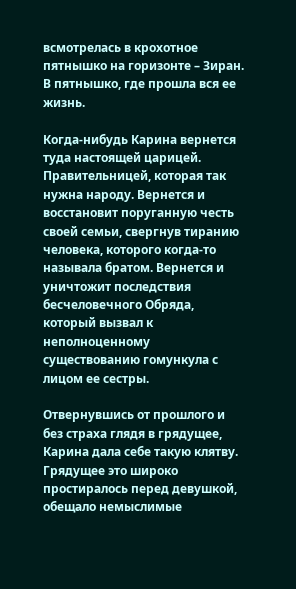всмотрелась в крохотное пятнышко на горизонте – Зиран. В пятнышко, где прошла вся ее жизнь.

Когда-нибудь Карина вернется туда настоящей царицей. Правительницей, которая так нужна народу. Вернется и восстановит поруганную честь своей семьи, свергнув тиранию человека, которого когда-то называла братом. Вернется и уничтожит последствия бесчеловечного Обряда, который вызвал к неполноценному существованию гомункула с лицом ее сестры.

Отвернувшись от прошлого и без страха глядя в грядущее, Карина дала себе такую клятву. Грядущее это широко простиралось перед девушкой, обещало немыслимые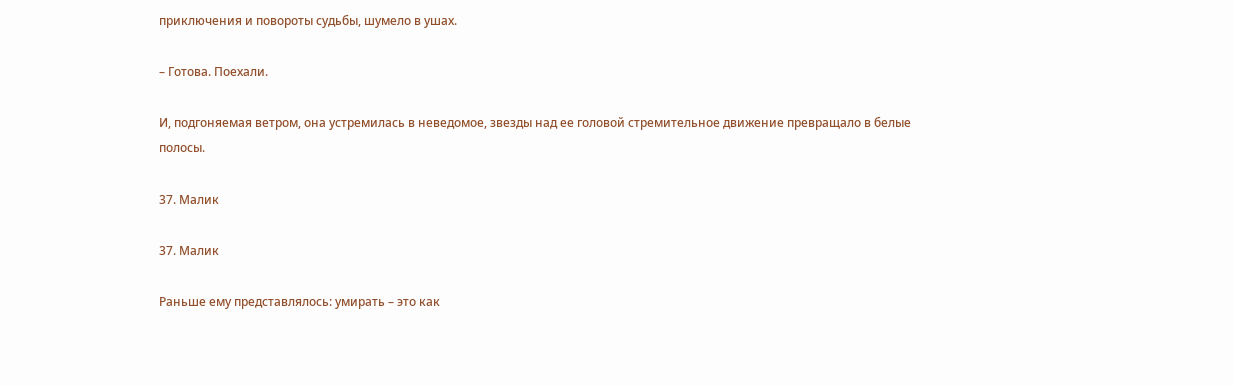приключения и повороты судьбы, шумело в ушах.

– Готова. Поехали.

И, подгоняемая ветром, она устремилась в неведомое, звезды над ее головой стремительное движение превращало в белые полосы.

37. Малик

37. Малик

Раньше ему представлялось: умирать – это как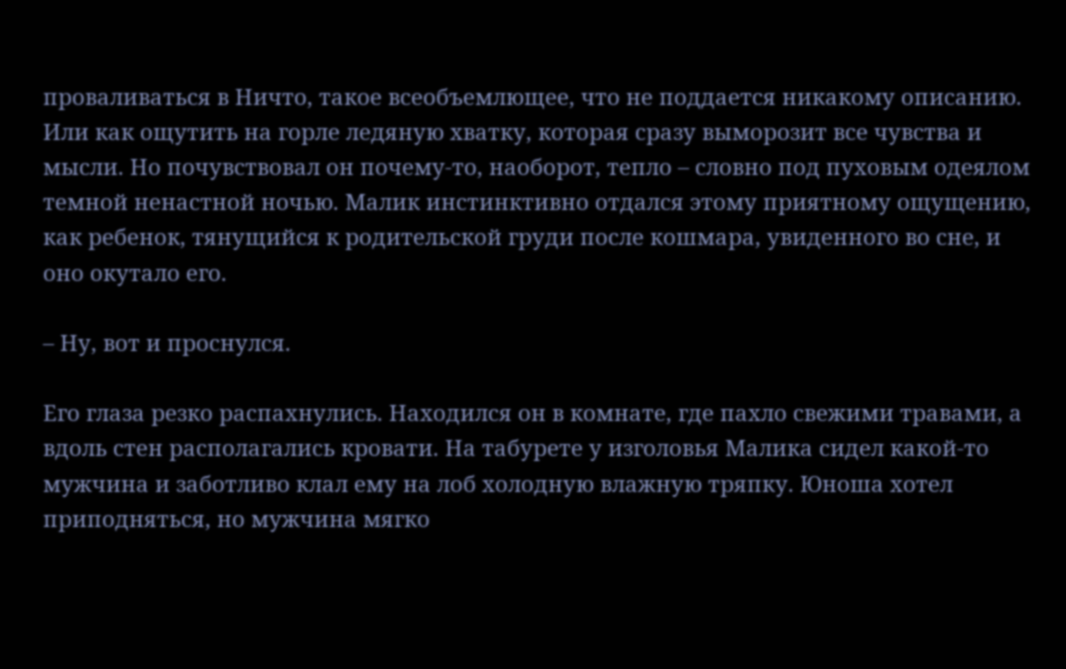проваливаться в Ничто, такое всеобъемлющее, что не поддается никакому описанию. Или как ощутить на горле ледяную хватку, которая сразу выморозит все чувства и мысли. Но почувствовал он почему-то, наоборот, тепло – словно под пуховым одеялом темной ненастной ночью. Малик инстинктивно отдался этому приятному ощущению, как ребенок, тянущийся к родительской груди после кошмара, увиденного во сне, и оно окутало его.

– Ну, вот и проснулся.

Его глаза резко распахнулись. Находился он в комнате, где пахло свежими травами, а вдоль стен располагались кровати. На табурете у изголовья Малика сидел какой-то мужчина и заботливо клал ему на лоб холодную влажную тряпку. Юноша хотел приподняться, но мужчина мягко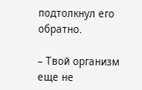подтолкнул его обратно.

– Твой организм еще не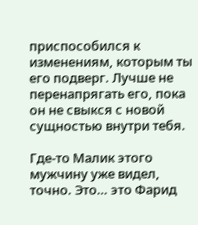приспособился к изменениям, которым ты его подверг. Лучше не перенапрягать его, пока он не свыкся с новой сущностью внутри тебя.

Где-то Малик этого мужчину уже видел, точно. Это… это Фарид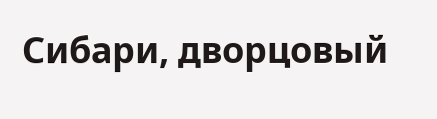Сибари, дворцовый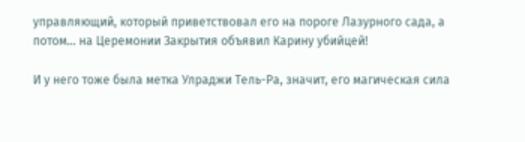управляющий, который приветствовал его на пороге Лазурного сада, а потом… на Церемонии Закрытия объявил Карину убийцей!

И у него тоже была метка Улраджи Тель-Ра, значит, его магическая сила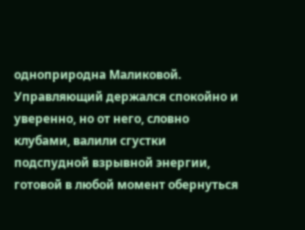одноприродна Маликовой. Управляющий держался спокойно и уверенно, но от него, словно клубами, валили сгустки подспудной взрывной энергии, готовой в любой момент обернуться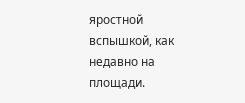яростной вспышкой, как недавно на площади.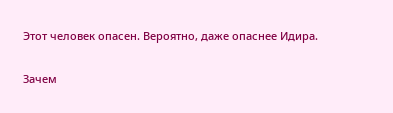Этот человек опасен. Вероятно, даже опаснее Идира.

Зачем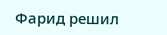Фарид решил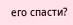его спасти?